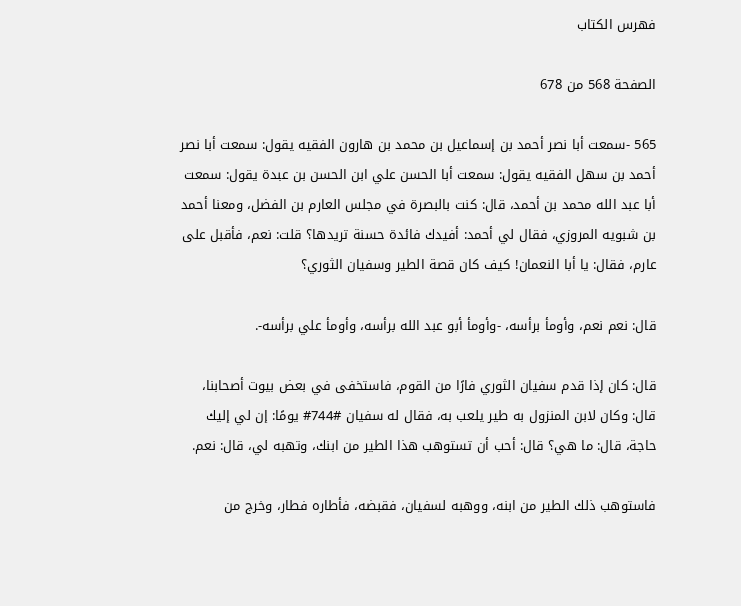فهرس الكتاب

الصفحة 568 من 678

565 -سمعت أبا نصر أحمد بن إسماعيل بن محمد بن هارون الفقيه يقول: سمعت أبا نصر أحمد بن سهل الفقيه يقول: سمعت أبا الحسن علي ابن الحسن بن عبدة يقول: سمعت أبا عبد الله محمد بن أحمد، قال: كنت بالبصرة في مجلس العارم بن الفضل، ومعنا أحمد بن شبويه المروزي، فقال لي أحمد: أفيدك فائدة حسنة تريدها؟ قلت: نعم، فأقبل على عارم، فقال: يا أبا النعمان! كيف كان قصة الطير وسفيان الثوري؟

قال: نعم نعم، وأومأ برأسه، -وأومأ أبو عبد الله برأسه، وأومأ علي برأسه-.

قال: كان إذا قدم سفيان الثوري فارًا من القوم، فاستخفى في بعض بيوت أصحابنا، قال: وكان لابن المنزول به طير يلعب به، فقال له سفيان #744# يومًا: إن لي إليك حاجة، قال: ما هي؟ قال: أحب أن تستوهب هذا الطير من ابنك، وتهبه لي، قال: نعم.

فاستوهب ذلك الطير من ابنه، ووهبه لسفيان، فقبضه، فأطاره فطار، وخرج من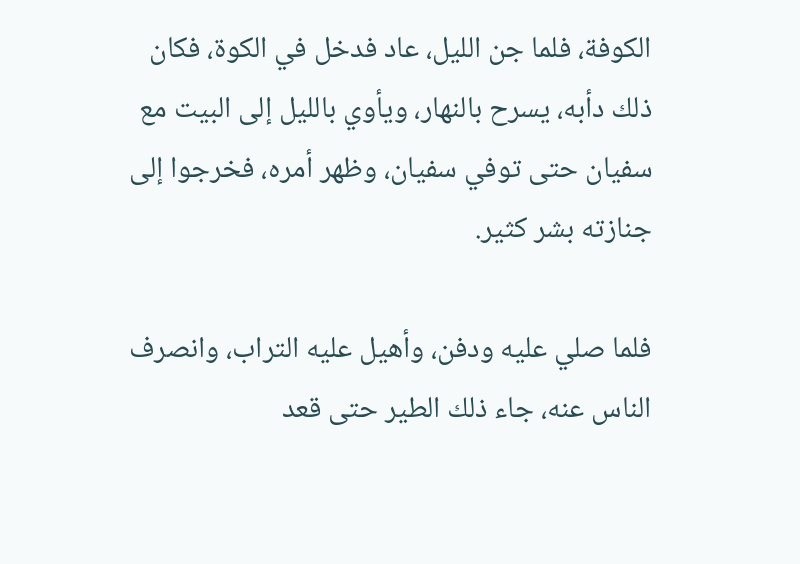الكوفة، فلما جن الليل، عاد فدخل في الكوة، فكان ذلك دأبه، يسرح بالنهار، ويأوي بالليل إلى البيت مع سفيان حتى توفي سفيان، وظهر أمره، فخرجوا إلى جنازته بشر كثير.

فلما صلي عليه ودفن، وأهيل عليه التراب، وانصرف الناس عنه، جاء ذلك الطير حتى قعد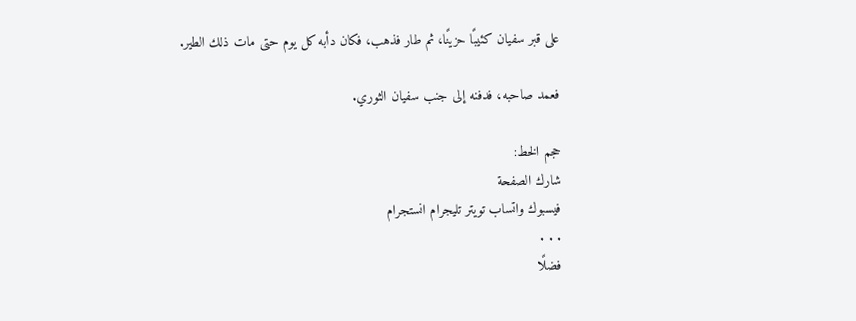على قبر سفيان كئيبًا حزينًا، ثم طار فذهب، فكان دأبه كل يوم حتى مات ذلك الطير.

فعمد صاحبه، فدفنه إلى جنب سفيان الثوري.

حجم الخط:
شارك الصفحة
فيسبوك واتساب تويتر تليجرام انستجرام
. . .
فضلًا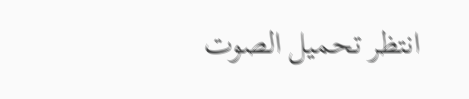انتظر تحميل الصوت